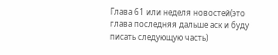Глава 61 или неделя новостей(это глава последняя дальше аск и буду писать следующую часть)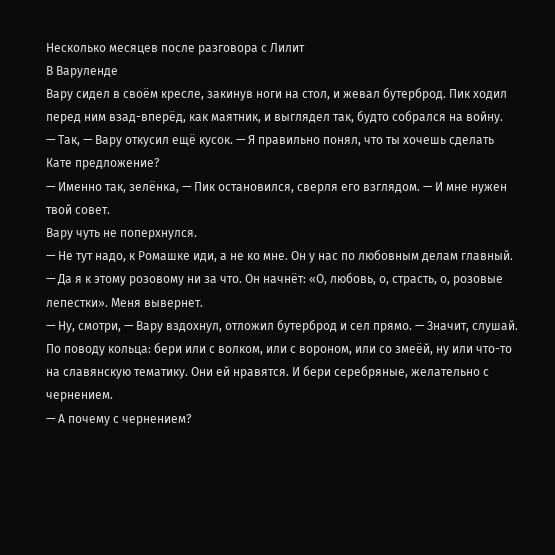Несколько месяцев после разговора с Лилит
В Варуленде
Вару сидел в своём кресле, закинув ноги на стол, и жевал бутерброд. Пик ходил перед ним взад-вперёд, как маятник, и выглядел так, будто собрался на войну.
— Так, — Вару откусил ещё кусок. — Я правильно понял, что ты хочешь сделать Кате предложение?
— Именно так, зелёнка, — Пик остановился, сверля его взглядом. — И мне нужен твой совет.
Вару чуть не поперхнулся.
— Не тут надо, к Ромашке иди, а не ко мне. Он у нас по любовным делам главный.
— Да я к этому розовому ни за что. Он начнёт: «О, любовь, о, страсть, о, розовые лепестки». Меня вывернет.
— Ну, смотри, — Вару вздохнул, отложил бутерброд и сел прямо. — Значит, слушай. По поводу кольца: бери или с волком, или с вороном, или со змеёй, ну или что-то на славянскую тематику. Они ей нравятся. И бери серебряные, желательно с чернением.
— А почему с чернением?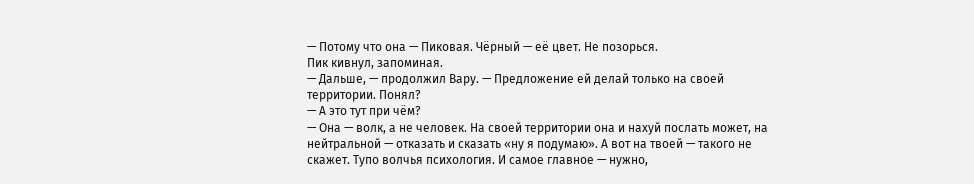— Потому что она — Пиковая. Чёрный — её цвет. Не позорься.
Пик кивнул, запоминая.
— Дальше, — продолжил Вару. — Предложение ей делай только на своей территории. Понял?
— А это тут при чём?
— Она — волк, а не человек. На своей территории она и нахуй послать может, на нейтральной — отказать и сказать «ну я подумаю». А вот на твоей — такого не скажет. Тупо волчья психология. И самое главное — нужно,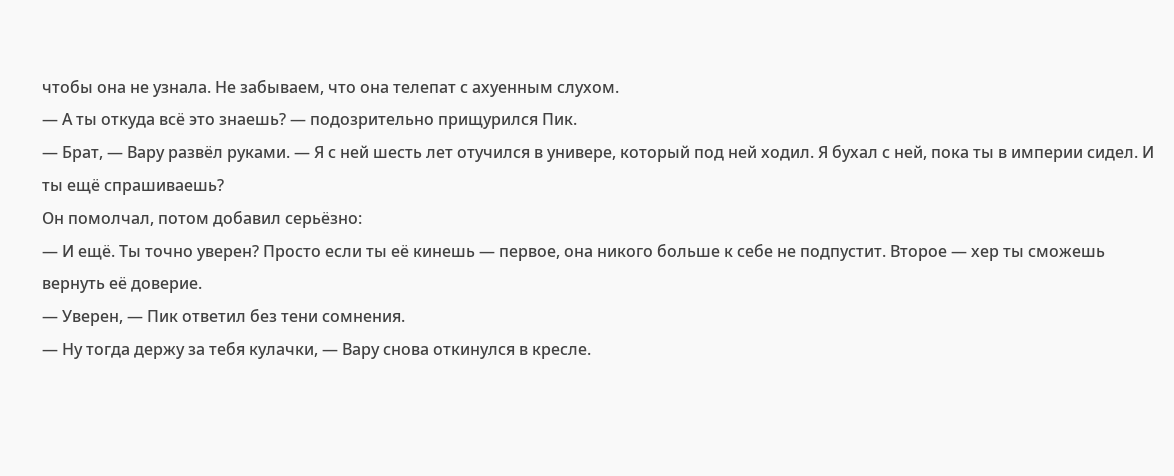чтобы она не узнала. Не забываем, что она телепат с ахуенным слухом.
— А ты откуда всё это знаешь? — подозрительно прищурился Пик.
— Брат, — Вару развёл руками. — Я с ней шесть лет отучился в универе, который под ней ходил. Я бухал с ней, пока ты в империи сидел. И ты ещё спрашиваешь?
Он помолчал, потом добавил серьёзно:
— И ещё. Ты точно уверен? Просто если ты её кинешь — первое, она никого больше к себе не подпустит. Второе — хер ты сможешь вернуть её доверие.
— Уверен, — Пик ответил без тени сомнения.
— Ну тогда держу за тебя кулачки, — Вару снова откинулся в кресле.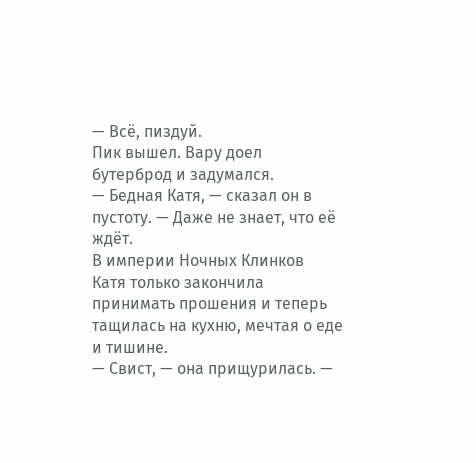— Всё, пиздуй.
Пик вышел. Вару доел бутерброд и задумался.
— Бедная Катя, — сказал он в пустоту. — Даже не знает, что её ждёт.
В империи Ночных Клинков
Катя только закончила принимать прошения и теперь тащилась на кухню, мечтая о еде и тишине.
— Свист, — она прищурилась. —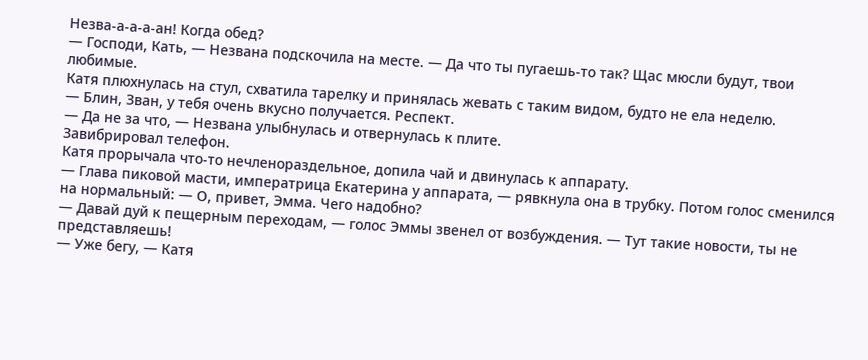Незва-а-а-а-ан! Когда обед?
— Господи, Кать, — Незвана подскочила на месте. — Да что ты пугаешь-то так? Щас мюсли будут, твои любимые.
Катя плюхнулась на стул, схватила тарелку и принялась жевать с таким видом, будто не ела неделю.
— Блин, Зван, у тебя очень вкусно получается. Респект.
— Да не за что, — Незвана улыбнулась и отвернулась к плите.
Завибрировал телефон.
Катя прорычала что-то нечленораздельное, допила чай и двинулась к аппарату.
— Глава пиковой масти, императрица Екатерина у аппарата, — рявкнула она в трубку. Потом голос сменился на нормальный: — О, привет, Эмма. Чего надобно?
— Давай дуй к пещерным переходам, — голос Эммы звенел от возбуждения. — Тут такие новости, ты не представляешь!
— Уже бегу, — Катя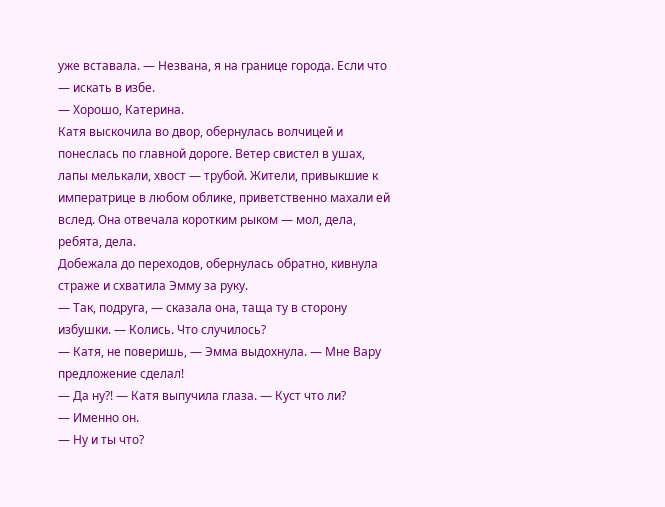уже вставала. — Незвана, я на границе города. Если что — искать в избе.
— Хорошо, Катерина.
Катя выскочила во двор, обернулась волчицей и понеслась по главной дороге. Ветер свистел в ушах, лапы мелькали, хвост — трубой. Жители, привыкшие к императрице в любом облике, приветственно махали ей вслед. Она отвечала коротким рыком — мол, дела, ребята, дела.
Добежала до переходов, обернулась обратно, кивнула страже и схватила Эмму за руку.
— Так, подруга, — сказала она, таща ту в сторону избушки. — Колись. Что случилось?
— Катя, не поверишь, — Эмма выдохнула. — Мне Вару предложение сделал!
— Да ну?! — Катя выпучила глаза. — Куст что ли?
— Именно он.
— Ну и ты что?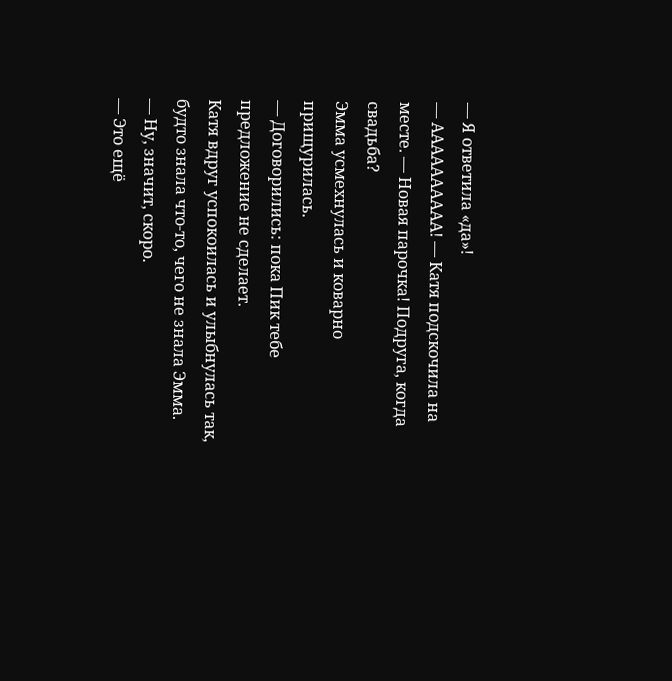— Я ответила «да»!
— АААААААААА! — Катя подскочила на месте. — Новая парочка! Подруга, когда свадьба?
Эмма усмехнулась и коварно прищурилась.
— Договорились: пока Пик тебе предложение не сделает.
Катя вдруг успокоилась и улыбнулась так, будто знала что-то, чего не знала Эмма.
— Ну, значит, скоро.
— Это ещё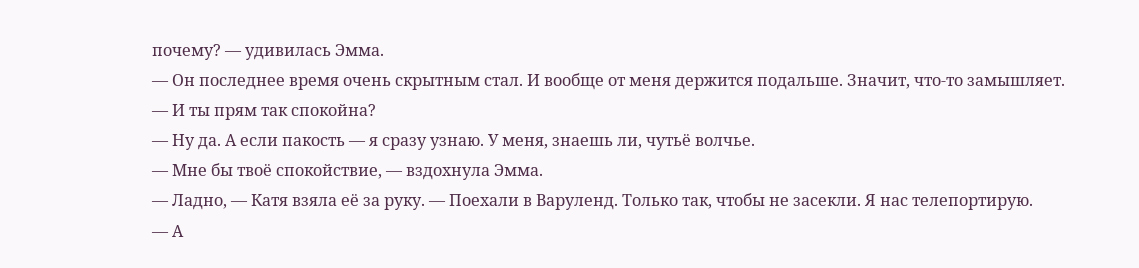почему? — удивилась Эмма.
— Он последнее время очень скрытным стал. И вообще от меня держится подальше. Значит, что-то замышляет.
— И ты прям так спокойна?
— Ну да. А если пакость — я сразу узнаю. У меня, знаешь ли, чутьё волчье.
— Мне бы твоё спокойствие, — вздохнула Эмма.
— Ладно, — Катя взяла её за руку. — Поехали в Варуленд. Только так, чтобы не засекли. Я нас телепортирую.
— А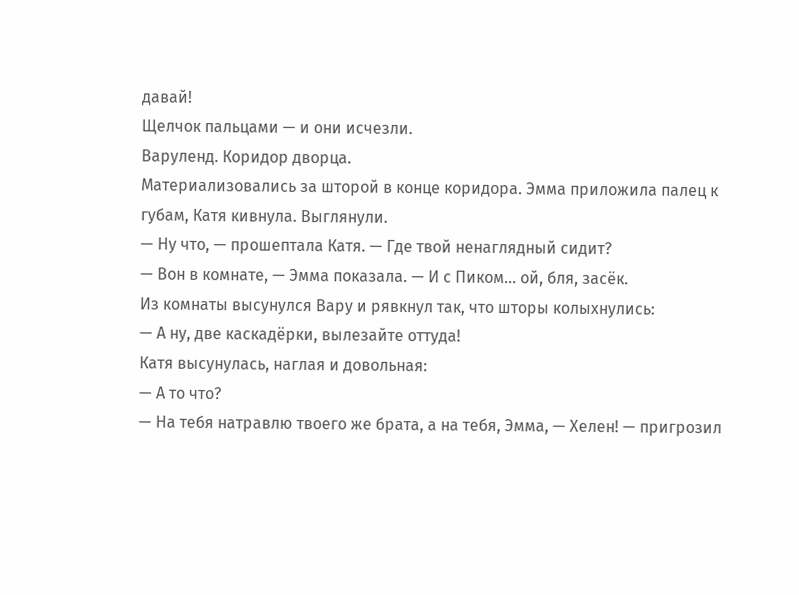давай!
Щелчок пальцами — и они исчезли.
Варуленд. Коридор дворца.
Материализовались за шторой в конце коридора. Эмма приложила палец к губам, Катя кивнула. Выглянули.
— Ну что, — прошептала Катя. — Где твой ненаглядный сидит?
— Вон в комнате, — Эмма показала. — И с Пиком... ой, бля, засёк.
Из комнаты высунулся Вару и рявкнул так, что шторы колыхнулись:
— А ну, две каскадёрки, вылезайте оттуда!
Катя высунулась, наглая и довольная:
— А то что?
— На тебя натравлю твоего же брата, а на тебя, Эмма, — Хелен! — пригрозил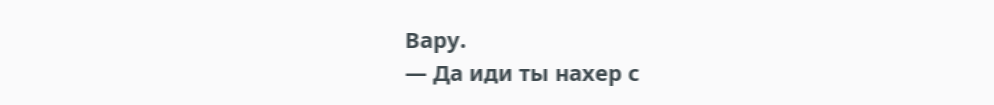Вару.
— Да иди ты нахер с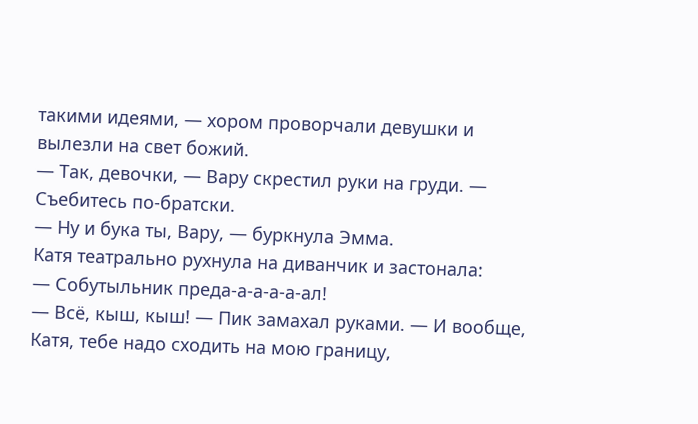такими идеями, — хором проворчали девушки и вылезли на свет божий.
— Так, девочки, — Вару скрестил руки на груди. — Съебитесь по-братски.
— Ну и бука ты, Вару, — буркнула Эмма.
Катя театрально рухнула на диванчик и застонала:
— Собутыльник преда-а-а-а-а-ал!
— Всё, кыш, кыш! — Пик замахал руками. — И вообще, Катя, тебе надо сходить на мою границу,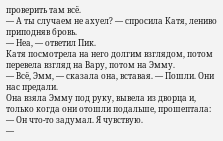проверить там всё.
— А ты случаем не ахуел? — спросила Катя, лениво приподняв бровь.
— Неа, — ответил Пик.
Катя посмотрела на него долгим взглядом, потом перевела взгляд на Вару, потом на Эмму.
— Всё, Эмм, — сказала она, вставая. — Пошли. Они нас предали.
Она взяла Эмму под руку, вывела из дворца и, только когда они отошли подальше, прошептала:
— Он что-то задумал. Я чувствую.
—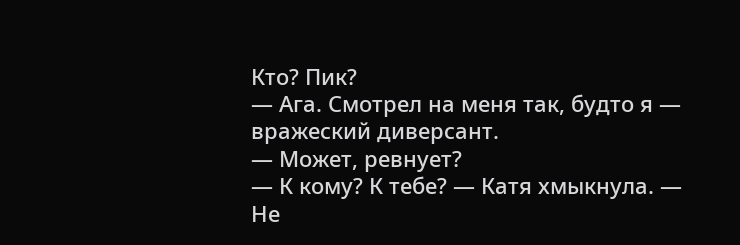Кто? Пик?
— Ага. Смотрел на меня так, будто я — вражеский диверсант.
— Может, ревнует?
— К кому? К тебе? — Катя хмыкнула. — Не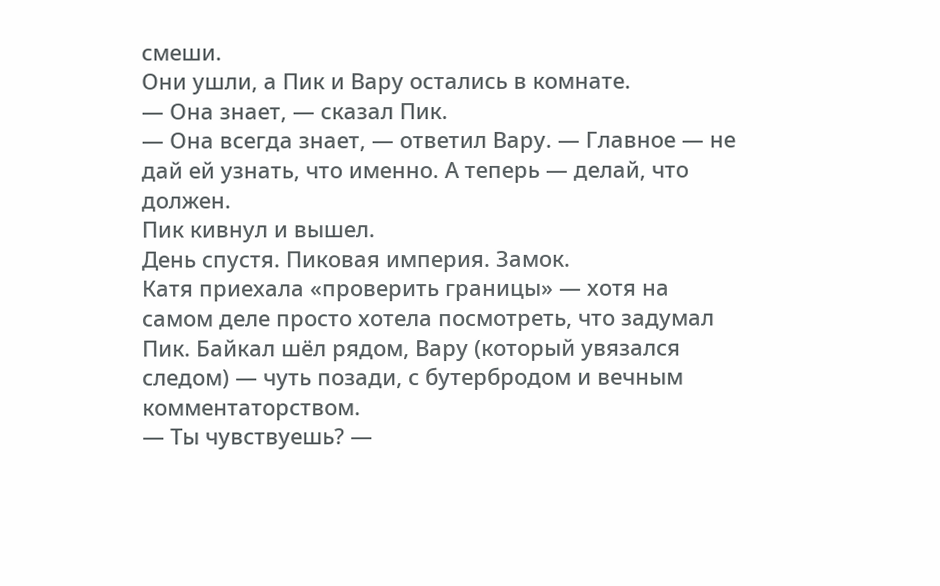смеши.
Они ушли, а Пик и Вару остались в комнате.
— Она знает, — сказал Пик.
— Она всегда знает, — ответил Вару. — Главное — не дай ей узнать, что именно. А теперь — делай, что должен.
Пик кивнул и вышел.
День спустя. Пиковая империя. Замок.
Катя приехала «проверить границы» — хотя на самом деле просто хотела посмотреть, что задумал Пик. Байкал шёл рядом, Вару (который увязался следом) — чуть позади, с бутербродом и вечным комментаторством.
— Ты чувствуешь? —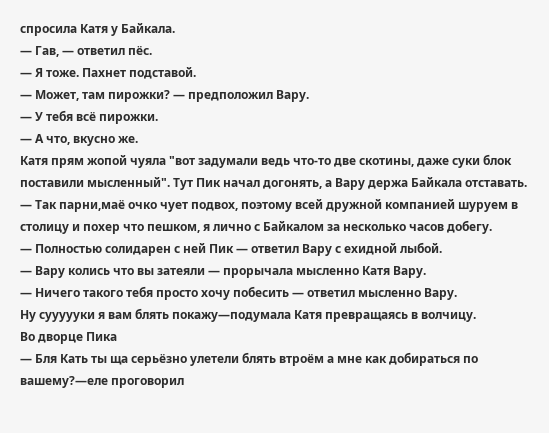спросила Катя у Байкала.
— Гав, — ответил пёс.
— Я тоже. Пахнет подставой.
— Может, там пирожки? — предположил Вару.
— У тебя всё пирожки.
— А что, вкусно же.
Катя прям жопой чуяла "вот задумали ведь что-то две скотины, даже суки блок поставили мысленный". Тут Пик начал догонять, а Вару держа Байкала отставать.
— Так парни,маё очко чует подвох, поэтому всей дружной компанией шуруем в столицу и похер что пешком, я лично с Байкалом за несколько часов добегу.
— Полностью солидарен с ней Пик — ответил Вару с ехидной лыбой.
— Вару колись что вы затеяли — прорычала мысленно Катя Вару.
— Ничего такого тебя просто хочу побесить — ответил мысленно Вару.
Ну суууууки я вам блять покажу—подумала Катя превращаясь в волчицу.
Во дворце Пика
— Бля Кать ты ща серьёзно улетели блять втроём а мне как добираться по вашему?—еле проговорил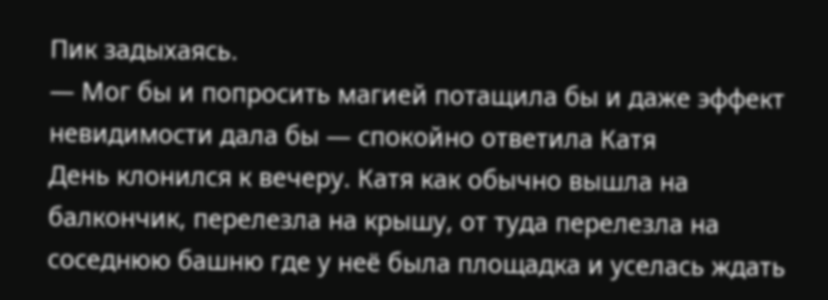Пик задыхаясь.
— Мог бы и попросить магией потащила бы и даже эффект невидимости дала бы — спокойно ответила Катя
День клонился к вечеру. Катя как обычно вышла на балкончик, перелезла на крышу, от туда перелезла на соседнюю башню где у неё была площадка и уселась ждать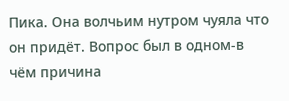Пика. Она волчьим нутром чуяла что он придёт. Вопрос был в одном-в чём причина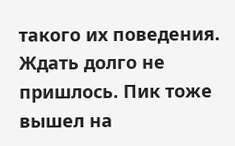такого их поведения.
Ждать долго не пришлось. Пик тоже вышел на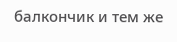балкончик и тем же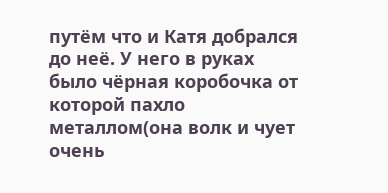путём что и Катя добрался до неё. У него в руках было чёрная коробочка от которой пахло металлом(она волк и чует очень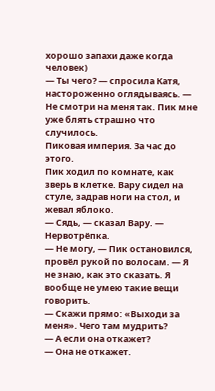хорошо запахи даже когда человек)
— Ты чего? — спросила Катя, настороженно оглядываясь. — Не смотри на меня так. Пик мне уже блять страшно что случилось.
Пиковая империя. За час до этого.
Пик ходил по комнате, как зверь в клетке. Вару сидел на стуле, задрав ноги на стол, и жевал яблоко.
— Сядь, — сказал Вару. — Нервотрёпка.
— Не могу, — Пик остановился, провёл рукой по волосам. — Я не знаю, как это сказать. Я вообще не умею такие вещи говорить.
— Скажи прямо: «Выходи за меня». Чего там мудрить?
— А если она откажет?
— Она не откажет.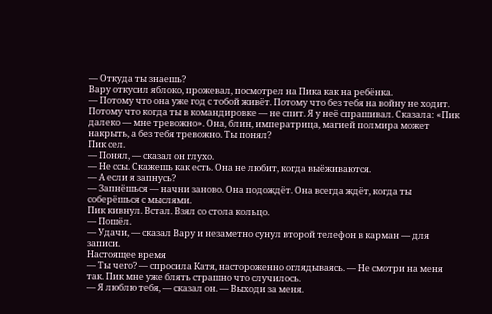— Откуда ты знаешь?
Вару откусил яблоко, прожевал, посмотрел на Пика как на ребёнка.
— Потому что она уже год с тобой живёт. Потому что без тебя на войну не ходит. Потому что когда ты в командировке — не спит. Я у неё спрашивал. Сказала: «Пик далеко — мне тревожно». Она, блин, императрица, магией полмира может накрыть, а без тебя тревожно. Ты понял?
Пик сел.
— Понял, — сказал он глухо.
— Не ссы. Скажешь как есть. Она не любит, когда выёживаются.
— А если я запнусь?
— Запнёшься — начни заново. Она подождёт. Она всегда ждёт, когда ты соберёшься с мыслями.
Пик кивнул. Встал. Взял со стола кольцо.
— Пошёл.
— Удачи, — сказал Вару и незаметно сунул второй телефон в карман — для записи.
Настоящее время
— Ты чего? — спросила Катя, настороженно оглядываясь. — Не смотри на меня так. Пик мне уже блять страшно что случилось.
— Я люблю тебя, — сказал он. — Выходи за меня.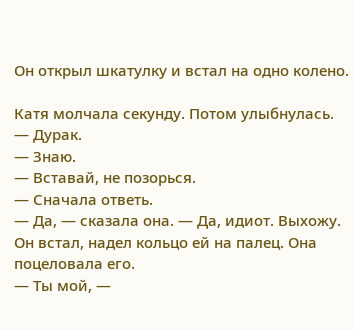Он открыл шкатулку и встал на одно колено.

Катя молчала секунду. Потом улыбнулась.
— Дурак.
— Знаю.
— Вставай, не позорься.
— Сначала ответь.
— Да, — сказала она. — Да, идиот. Выхожу.
Он встал, надел кольцо ей на палец. Она поцеловала его.
— Ты мой, —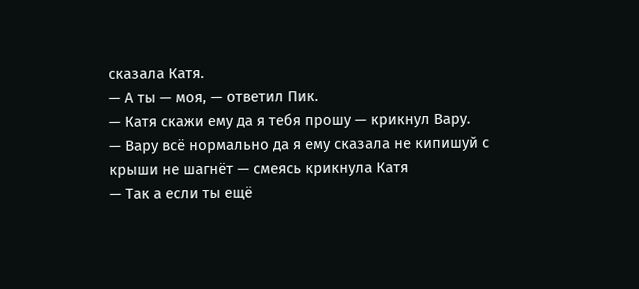сказала Катя.
— А ты — моя, — ответил Пик.
— Катя скажи ему да я тебя прошу — крикнул Вару.
— Вару всё нормально да я ему сказала не кипишуй с крыши не шагнёт — смеясь крикнула Катя
— Так а если ты ещё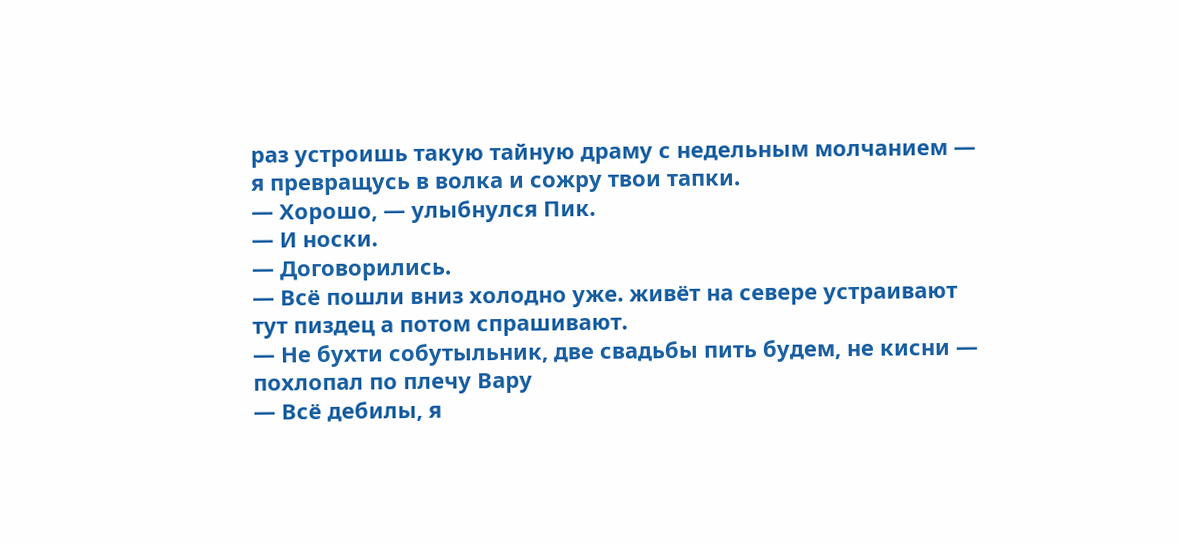раз устроишь такую тайную драму с недельным молчанием — я превращусь в волка и сожру твои тапки.
— Хорошо, — улыбнулся Пик.
— И носки.
— Договорились.
— Всё пошли вниз холодно уже. живёт на севере устраивают тут пиздец а потом спрашивают.
— Не бухти собутыльник, две свадьбы пить будем, не кисни — похлопал по плечу Вару
— Всё дебилы, я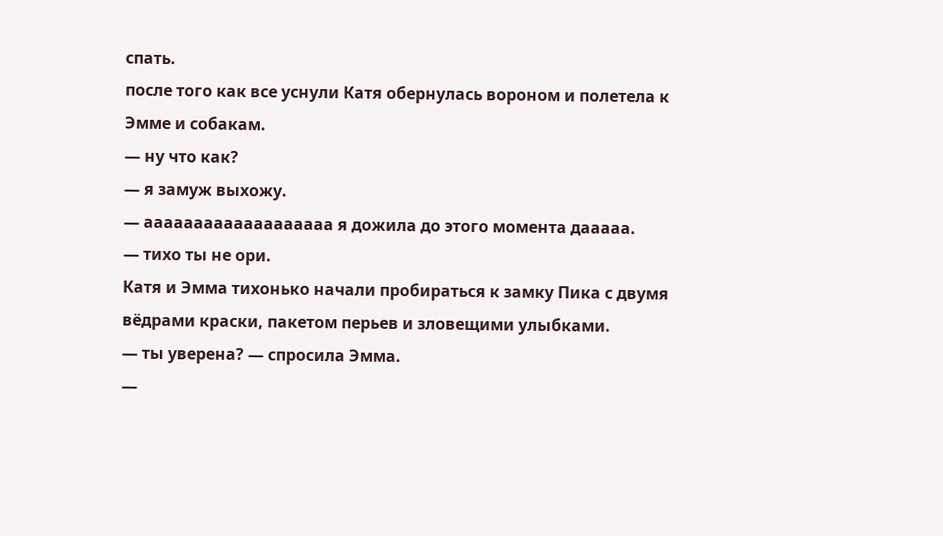спать.
после того как все уснули Катя обернулась вороном и полетела к Эмме и собакам.
— ну что как?
— я замуж выхожу.
— ааааааааааааааааааа я дожила до этого момента дааааа.
— тихо ты не ори.
Катя и Эмма тихонько начали пробираться к замку Пика с двумя вёдрами краски, пакетом перьев и зловещими улыбками.
— ты уверена? — спросила Эмма.
—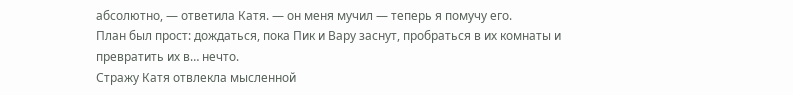абсолютно, — ответила Катя. — он меня мучил — теперь я помучу его.
План был прост: дождаться, пока Пик и Вару заснут, пробраться в их комнаты и превратить их в… нечто.
Стражу Катя отвлекла мысленной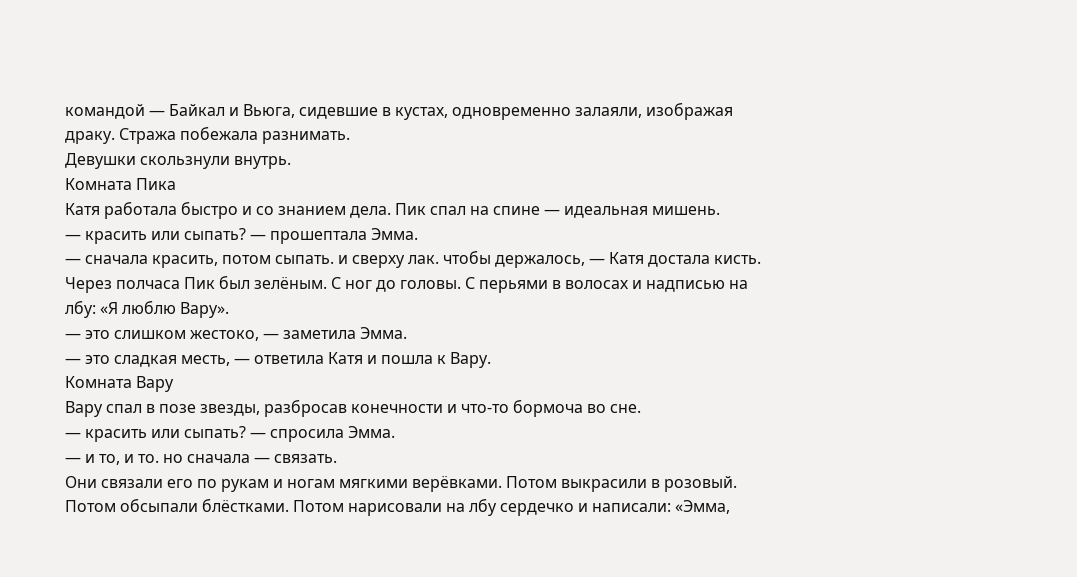командой — Байкал и Вьюга, сидевшие в кустах, одновременно залаяли, изображая драку. Стража побежала разнимать.
Девушки скользнули внутрь.
Комната Пика
Катя работала быстро и со знанием дела. Пик спал на спине — идеальная мишень.
— красить или сыпать? — прошептала Эмма.
— сначала красить, потом сыпать. и сверху лак. чтобы держалось, — Катя достала кисть.
Через полчаса Пик был зелёным. С ног до головы. С перьями в волосах и надписью на лбу: «Я люблю Вару».
— это слишком жестоко, — заметила Эмма.
— это сладкая месть, — ответила Катя и пошла к Вару.
Комната Вару
Вару спал в позе звезды, разбросав конечности и что-то бормоча во сне.
— красить или сыпать? — спросила Эмма.
— и то, и то. но сначала — связать.
Они связали его по рукам и ногам мягкими верёвками. Потом выкрасили в розовый. Потом обсыпали блёстками. Потом нарисовали на лбу сердечко и написали: «Эмма,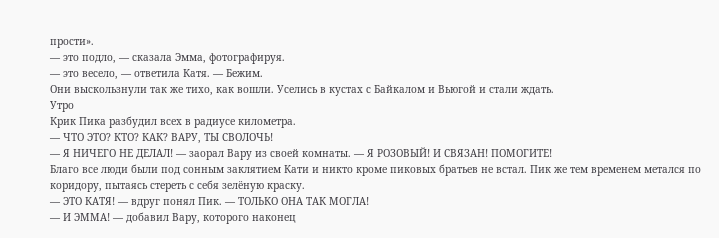прости».
— это подло, — сказала Эмма, фотографируя.
— это весело, — ответила Катя. — Бежим.
Они выскользнули так же тихо, как вошли. Уселись в кустах с Байкалом и Вьюгой и стали ждать.
Утро
Крик Пика разбудил всех в радиусе километра.
— ЧТО ЭТО? КТО? КАК? ВАРУ, ТЫ СВОЛОЧЬ!
— Я НИЧЕГО НЕ ДЕЛАЛ! — заорал Вару из своей комнаты. — Я РОЗОВЫЙ! И СВЯЗАН! ПОМОГИТЕ!
Благо все люди были под сонным заклятием Кати и никто кроме пиковых братьев не встал. Пик же тем временем метался по коридору, пытаясь стереть с себя зелёную краску.
— ЭТО КАТЯ! — вдруг понял Пик. — ТОЛЬКО ОНА ТАК МОГЛА!
— И ЭММА! — добавил Вару, которого наконец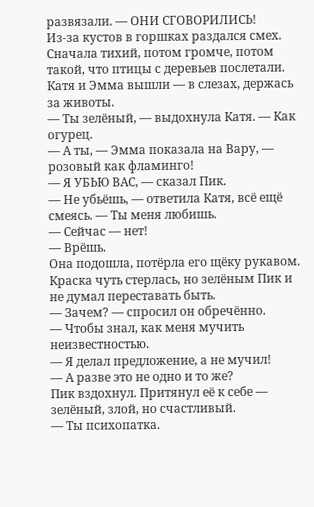развязали. — ОНИ СГОВОРИЛИСЬ!
Из-за кустов в горшках раздался смех. Сначала тихий, потом громче, потом такой, что птицы с деревьев послетали.
Катя и Эмма вышли — в слезах, держась за животы.
— Ты зелёный, — выдохнула Катя. — Как огурец.
— А ты, — Эмма показала на Вару, — розовый как фламинго!
— Я УБЬЮ ВАС, — сказал Пик.
— Не убьёшь, — ответила Катя, всё ещё смеясь. — Ты меня любишь.
— Сейчас — нет!
— Врёшь.
Она подошла, потёрла его щёку рукавом. Краска чуть стерлась, но зелёным Пик и не думал переставать быть.
— Зачем? — спросил он обречённо.
— Чтобы знал, как меня мучить неизвестностью.
— Я делал предложение, а не мучил!
— А разве это не одно и то же?
Пик вздохнул. Притянул её к себе — зелёный, злой, но счастливый.
— Ты психопатка.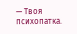— Твоя психопатка.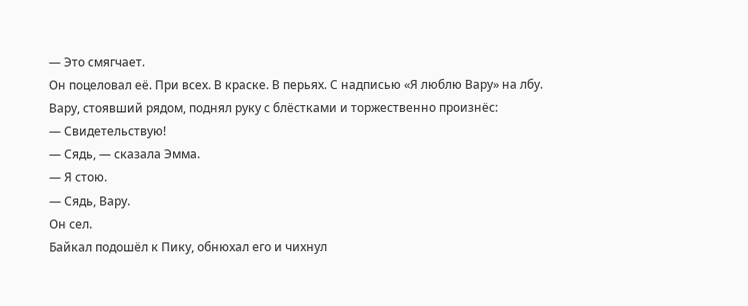— Это смягчает.
Он поцеловал её. При всех. В краске. В перьях. С надписью «Я люблю Вару» на лбу.
Вару, стоявший рядом, поднял руку с блёстками и торжественно произнёс:
— Свидетельствую!
— Сядь, — сказала Эмма.
— Я стою.
— Сядь, Вару.
Он сел.
Байкал подошёл к Пику, обнюхал его и чихнул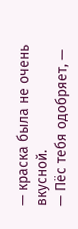— краска была не очень вкусной.
— Пёс тебя одобряет, —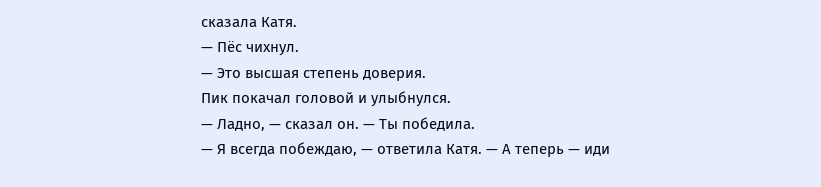сказала Катя.
— Пёс чихнул.
— Это высшая степень доверия.
Пик покачал головой и улыбнулся.
— Ладно, — сказал он. — Ты победила.
— Я всегда побеждаю, — ответила Катя. — А теперь — иди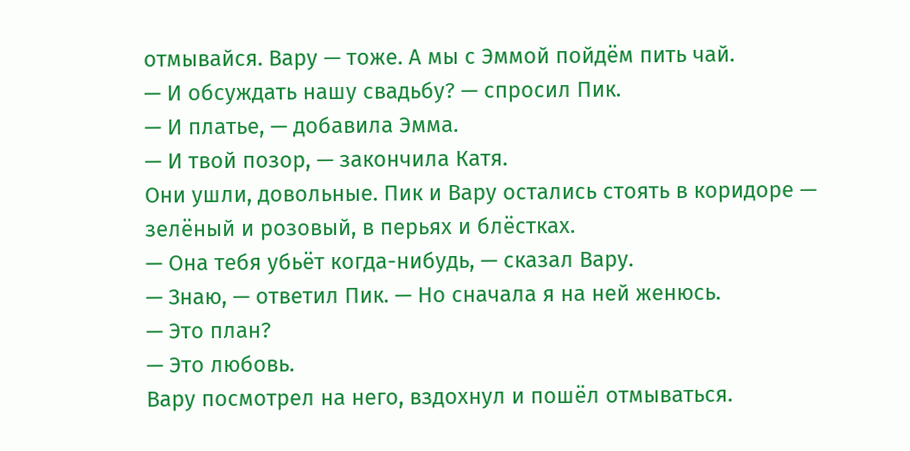отмывайся. Вару — тоже. А мы с Эммой пойдём пить чай.
— И обсуждать нашу свадьбу? — спросил Пик.
— И платье, — добавила Эмма.
— И твой позор, — закончила Катя.
Они ушли, довольные. Пик и Вару остались стоять в коридоре — зелёный и розовый, в перьях и блёстках.
— Она тебя убьёт когда-нибудь, — сказал Вару.
— Знаю, — ответил Пик. — Но сначала я на ней женюсь.
— Это план?
— Это любовь.
Вару посмотрел на него, вздохнул и пошёл отмываться.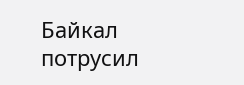Байкал потрусил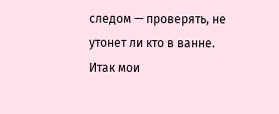следом — проверять, не утонет ли кто в ванне.
Итак мои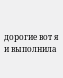дорогие вот я и выполнила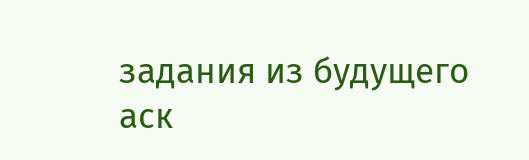задания из будущего аск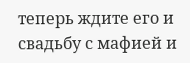теперь ждите его и свадьбу с мафией и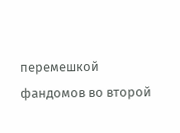перемешкой фандомов во второй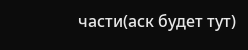части(аск будет тут)